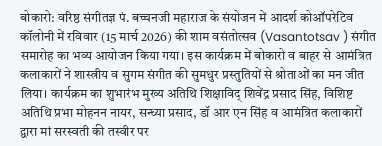बोकारो: वरिष्ठ संगीतज्ञ पं. बच्चनजी महाराज के संयोजन में आदर्श कोऑपरेटिव कॉलोनी में रविवार (15 मार्च 2026) की शाम वसंतोत्सव (Vasantotsav ) संगीत समारोह का भव्य आयोजन किया गया। इस कार्यक्रम में बोकारो व बाहर से आमंत्रित कलाकारों ने शास्त्रीय व सुगम संगीत की सुमधुर प्रस्तुतियों से श्रोताओं का मन जीत लिया। कार्यक्रम का शुभारंभ मुख्य अतिथि शिक्षाविद् शिवेंद्र प्रसाद सिंह, विशिष्ट अतिथि प्रभा मोहनन नायर, सन्ध्या प्रसाद, डॉ आर एन सिंह व आमंत्रित कलाकारों द्वारा मां सरस्वती की तस्वीर पर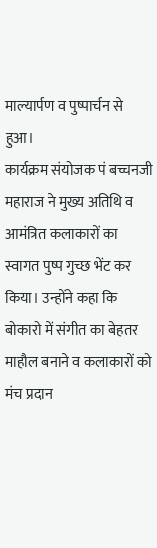माल्यार्पण व पुष्पार्चन से हुआ।
कार्यक्रम संयोजक पं बच्चनजी महाराज ने मुख्य अतिथि व आमंत्रित कलाकारों का स्वागत पुष्प गुच्छ भेंट कर किया। उन्होंने कहा कि बोकारो में संगीत का बेहतर माहौल बनाने व कलाकारों को मंच प्रदान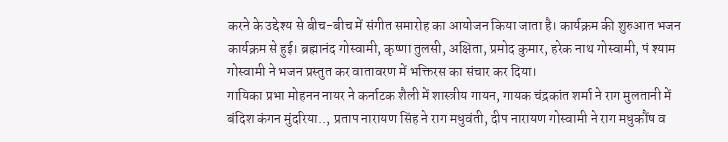करने के उद्देश्य से बीच-बीच में संगीत समारोह का आयोजन किया जाता है। कार्यक्रम की शुरुआत भजन कार्यक्रम से हुई। ब्रह्मानंद गोस्वामी, कृष्णा तुलसी, अक्षिता, प्रमोद कुमार, हरेक नाथ गोस्वामी, पं श्याम गोस्वामी ने भजन प्रस्तुत कर वातावरण में भक्तिरस का संचार कर दिया।
गायिका प्रभा मोहनन नायर ने कर्नाटक शैली में शास्त्रीय गायन, गायक चंद्रकांत शर्मा ने राग मुलतानी में बंदिश कंगन मुंदरिया.., प्रताप नारायण सिंह ने राग मधुवंती, दीप नारायण गोस्वामी ने राग मधुकौंष व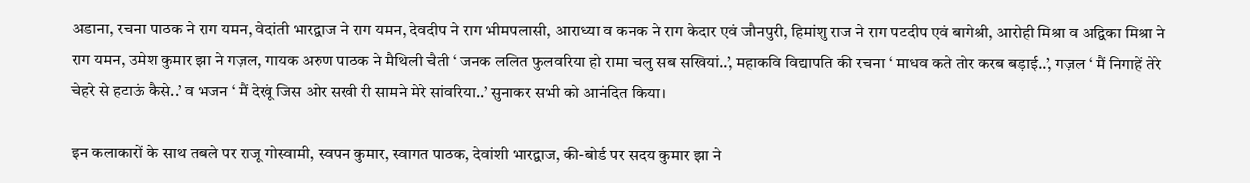अडाना, रचना पाठक ने राग यमन, वेदांती भारद्वाज ने राग यमन, देवदीप ने राग भीमपलासी, आराध्या व कनक ने राग केदार एवं जौनपुरी, हिमांशु राज ने राग पटदीप एवं बागेश्री, आरोही मिश्रा व अद्विका मिश्रा ने राग यमन, उमेश कुमार झा ने गज़ल, गायक अरुण पाठक ने मैथिली चैती ‘ जनक ललित फुलवरिया हो रामा चलु सब सखियां..’, महाकवि विद्यापति की रचना ‘ माधव कते तोर करब बड़ाई..’, गज़ल ‘ मैं निगाहें तेरे चेहरे से हटाऊं कैसे..’ व भजन ‘ मैं देखूं जिस ओर सखी री सामने मेरे सांवरिया..’ सुनाकर सभी को आनंदित किया।

इन कलाकारों के साथ तबले पर राजू गोस्वामी, स्वपन कुमार, स्वागत पाठक, देवांशी भारद्वाज, की-बोर्ड पर सदय कुमार झा ने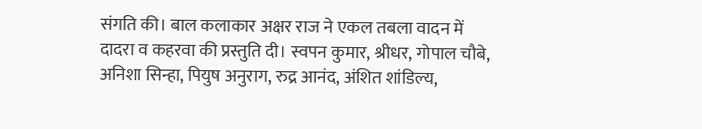संगति की। बाल कलाकार अक्षर राज ने एकल तबला वादन में दादरा व कहरवा की प्रस्तुति दी। स्वपन कुमार, श्रीधर, गोपाल चौबे, अनिशा सिन्हा, पियुष अनुराग, रुद्र आनंद, अंशित शांडिल्य,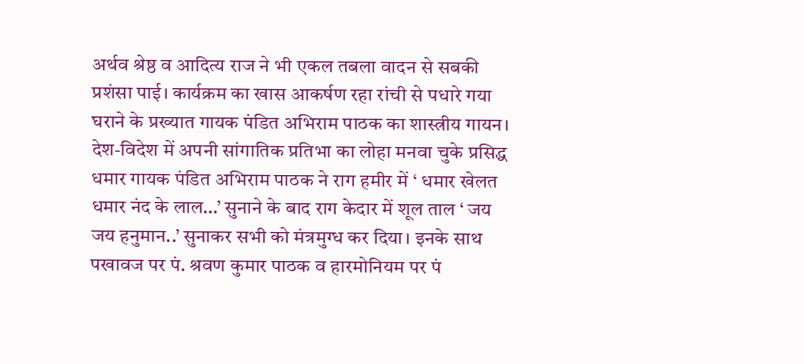अर्थव श्रेष्ठ व आदित्य राज ने भी एकल तबला वादन से सबकी प्रशंसा पाई। कार्यक्रम का खास आकर्षण रहा रांची से पधारे गया घराने के प्रख्यात गायक पंडित अभिराम पाठक का शास्त्रीय गायन।
देश-विदेश में अपनी सांगातिक प्रतिभा का लोहा मनवा चुके प्रसिद्ध धमार गायक पंडित अभिराम पाठक ने राग हमीर में ‘ धमार खेलत धमार नंद के लाल…’ सुनाने के बाद राग केदार में शूल ताल ‘ जय जय हनुमान..’ सुनाकर सभी को मंत्रमुग्ध कर दिया। इनके साथ पखावज पर पं. श्रवण कुमार पाठक व हारमोनियम पर पं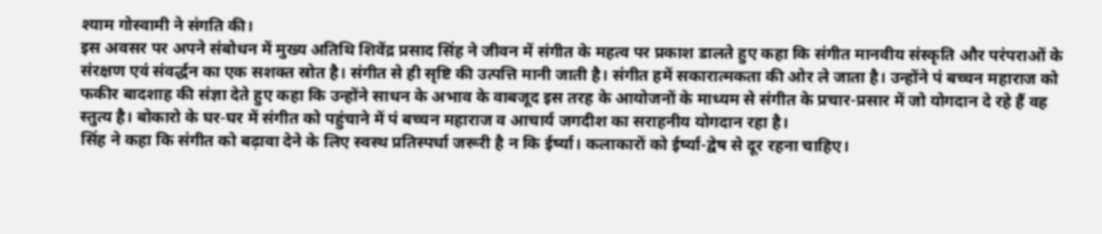श्याम गोस्वामी ने संगति की।
इस अवसर पर अपने संबोधन में मुख्य अतिथि शिवेंद्र प्रसाद सिंह ने जीवन में संगीत के महत्व पर प्रकाश डालते हुए कहा कि संगीत मानवीय संस्कृति और परंपराओं के संरक्षण एवं संवर्द्धन का एक सशक्त स्रोत है। संगीत से ही सृष्टि की उत्पत्ति मानी जाती है। संगीत हमें सकारात्मकता की ओर ले जाता है। उन्होंने पं बच्चन महाराज को फकीर बादशाह की संज्ञा देते हुए कहा कि उन्होंने साधन के अभाव के वाबजूद इस तरह के आयोजनों के माध्यम से संगीत के प्रचार-प्रसार में जो योगदान दे रहे हैं वह स्तुत्य है। बोकारो के घर-घर में संगीत को पहुंचाने में पं बच्चन महाराज व आचार्य जगदीश का सराहनीय योगदान रहा है।
सिंह ने कहा कि संगीत को बढ़ावा देने के लिए स्वस्थ प्रतिस्पर्धा जरूरी है न कि ईर्ष्या। कलाकारों को ईर्ष्या-द्वेष से दूर रहना चाहिए।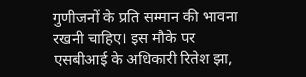गुणीजनों के प्रति सम्मान की भावना रखनी चाहिए। इस मौके पर एसबीआई के अधिकारी रितेश झा,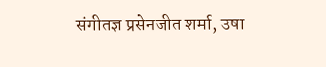संगीतज्ञ प्रसेनजीत शर्मा, उषा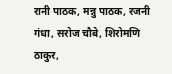रानी पाठक, मन्नु पाठक, रजनी गंधा, सरोज चौबे, शिरोमणि ठाकुर,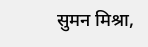सुमन मिश्रा,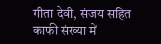गीता देवी, संजय सहित काफी संख्या में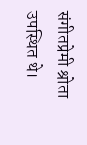संगीतप्रेमी श्रोता उपस्थित थे।